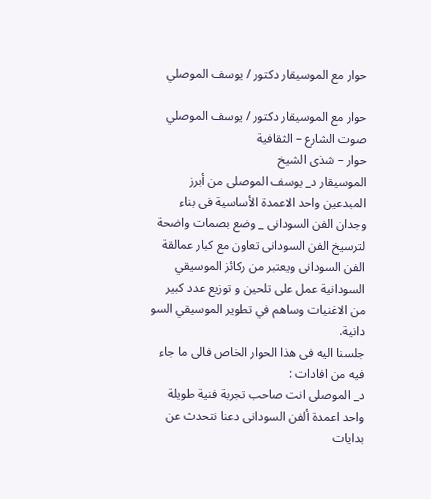حوار مع الموسيقار دكتور / يوسف الموصلي

حوار مع الموسيقار دكتور / يوسف الموصلي
صوت الشارع – الثقافية
حوار – شذى الشيخ
الموسيقار د_ يوسف الموصلى من أبرز المبدعين واحد الاعمدة الأساسية فى بناء وجدان الفن السودانى _ وضع بصمات واضحة لترسيخ الفن السودانى تعاون مع كبار عمالقة الفن السودانى ويعتبر من ركائز الموسيقي السودانية عمل على تلحين و توزيع عدد كبير من الاغنيات وساهم في تطوير الموسيقي السو دانية.
جلسنا اليه فى هذا الحوار الخاص فالى ما جاء فيه من افادات :
د_ الموصلى انت صاحب تجربة فنية طويلة واحد اعمدة ألفن السودانى دعنا نتحدث عن بدايات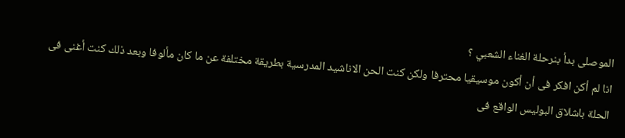الموصلى بدأ بنرحلة الغناء الشعبي ؟
انا لم أكن افكر فى أن أكون موسيقيا محترفا ولكن كنت الحن الاناشيد المدرسية بطريقة مختلفة عن ما كان مألوفا وبعد ذلك كنت أغنى فى الحلة باشلاق البوليس الواقع فى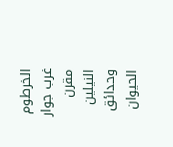الخرطوم غرب جوار مقرن النيلين وحدائق الحيوان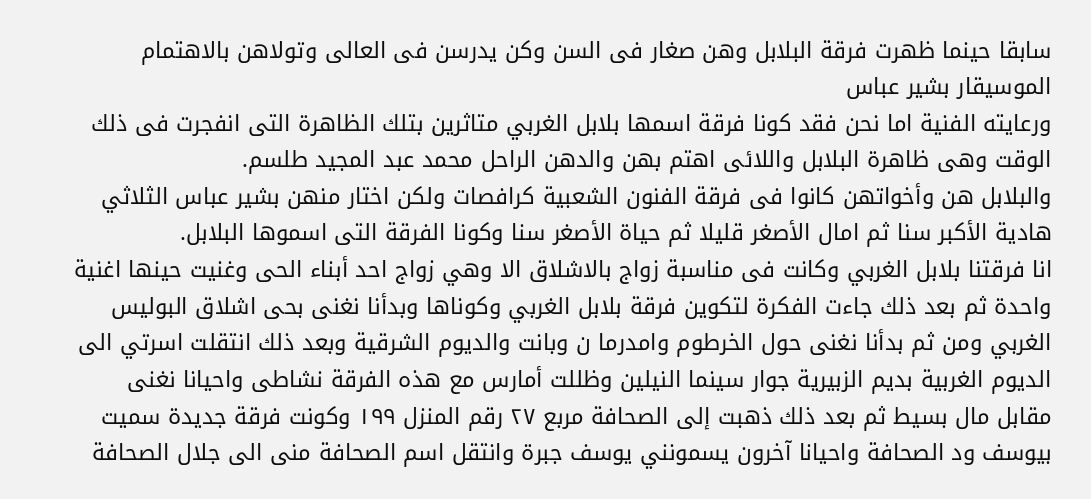سابقا حينما ظهرت فرقة البلابل وهن صغار فى السن وكن يدرسن فى العالى وتولاهن بالاهتمام الموسيقار بشير عباس
ورعايته الفنية اما نحن فقد كونا فرقة اسمها بلابل الغربي متاثرين بتلك الظاهرة التى انفجرت فى ذلك الوقت وهى ظاهرة البلابل واللائى اهتم بهن والدهن الراحل محمد عبد المجيد طلسم.
والبلابل هن وأخواتهن كانوا فى فرقة الفنون الشعبية كرافصات ولكن اختار منهن بشير عباس الثلاثي هادية الأكبر سنا ثم امال الأصغر قليلا ثم حياة الأصغر سنا وكونا الفرقة التى اسموها البلابل.
انا فرقتنا بلابل الغربي وكانت فى مناسبة زواج بالاشلاق الا وهي زواج احد أبناء الحى وغنيت حينها اغنية واحدة ثم بعد ذلك جاءت الفكرة لتكوين فرقة بلابل الغربي وكوناها وبدأنا نغنى بحى اشلاق البوليس الغربي ومن ثم بدأنا نغنى حول الخرطوم وامدرما ن وبانت والديوم الشرقية وبعد ذلك انتقلت اسرتي الى الديوم الغربية بديم الزبيرية جوار سينما النيلين وظللت أمارس مع هذه الفرقة نشاطى واحيانا نغنى مقابل مال بسيط ثم بعد ذلك ذهبت إلى الصحافة مربع ٢٧ رقم المنزل ١٩٩ وكونت فرقة جديدة سميت بيوسف ود الصحافة واحيانا آخرون يسمونني يوسف جبرة وانتقل اسم الصحافة منى الى جلال الصحافة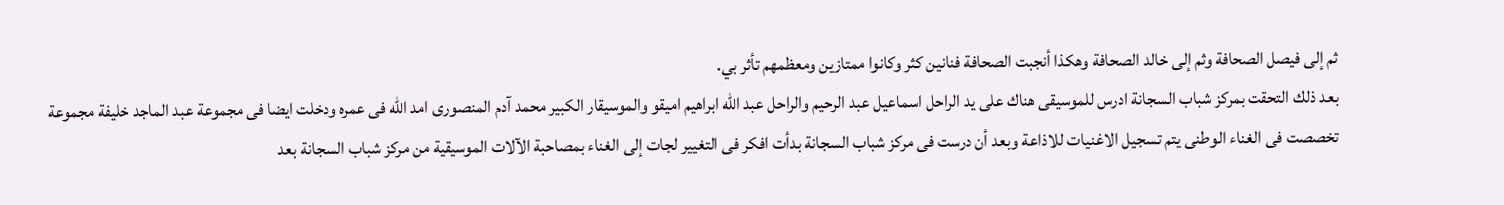ثم إلى فيصل الصحافة وثم إلى خالد الصحافة وهكذا أنجبت الصحافة فنانين كثر وكانوا ممتازين ومعظمهم تأثر بي.
بعد ذلك التحقت بمركز شباب السجانة ادرس للموسيقى هناك على يد الراحل اسماعيل عبد الرحيم والراحل عبد الله ابراهيم اميقو والموسيقار الكبير محمد آدم المنصورى امد الله فى عمره ودخلت ايضا فى مجموعة عبد الماجد خليفة مجموعة تخصصت فى الغناء الوطنى يتم تسجيل الاغنيات للاذاعة وبعد أن درست فى مركز شباب السجانة بدأت افكر فى التغيير لجات إلى الغناء بمصاحبة الآلات الموسيقية من مركز شباب السجانة بعد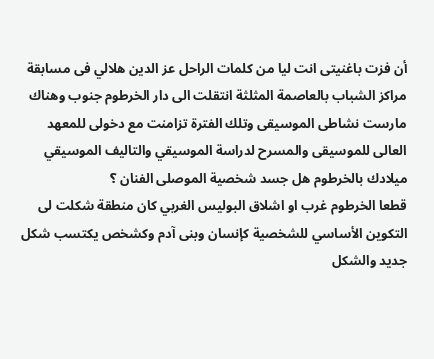أن فزت باغنيتى انت ليا من كلمات الراحل عز الدين هلالي فى مسابقة مراكز الشباب بالعاصمة المثلثة انتقلت الى دار الخرطوم جنوب وهناك مارست نشاطى الموسيقى وتلك الفترة تزامنت مع دخولى للمعهد العالى للموسيقى والمسرح لدراسة الموسيقي والتاليف الموسيقي
ميلادك بالخرطوم هل جسد شخصية الموصلى الفنان ؟
قطعا الخرطوم غرب او اشلاق البوليس الغربي كان منطقة شكلت لى التكوين الأساسي للشخصية كإنسان وبنى آدم وكشخص يكتسب شكل جديد والشكل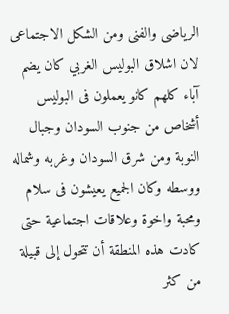الرياضى والفنى ومن الشكل الاجتماعى لان اشلاق البوليس الغربي كان يضم آباء كلهم كانو يعملون فى البوليس أشخاص من جنوب السودان وجبال النوبة ومن شرق السودان وغربه وشماله ووسطه وكان الجميع يعيشون فى سلام ومحبة واخوة وعلاقات اجتماعية حتى كادت هذه المنطقة أن تتحول إلى قبيلة من كثر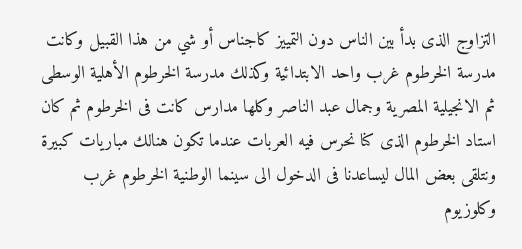التزاوج الذى بدأ بين الناس دون التمييز كاجناس أو شي من هذا القبيل وكانت مدرسة الخرطوم غرب واحد الابتدائية وكذلك مدرسة الخرطوم الأهلية الوسطى ثم الانجيلية المصرية وجمال عبد الناصر وكلها مدارس كانت فى الخرطوم ثم كان استاد الخرطوم الذى كنا نحرس فيه العربات عندما تكون هنالك مباريات كبيرة ونتلقى بعض المال ليساعدنا فى الدخول الى سينما الوطنية الخرطوم غرب وكلوزيوم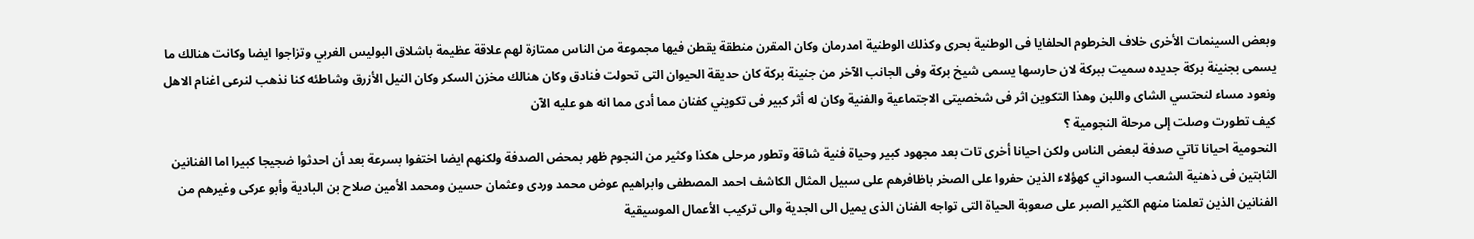وبعض السينمات الأخرى خلاف الخرطوم الحلفايا فى الوطنية بحرى وكذلك الوطنية امدرمان وكان المقرن منطقة يقطن فيها مجموعة من الناس ممتازة لهم علاقة عظيمة باشلاق البوليس الغربي وتزاجوا ايضا وكانت هنالك ما يسمى بجنينة بركة جديده سميت ببركة لان حارسها يسمى شيخ بركة وفى الجانب الآخر من جنينة بركة كان حديقة الحيوان التى تحولت فنادق وكان هنالك مخزن السكر وكان النيل الأزرق وشاطئه كنا نذهب لنرعى اغنام الاهل ونعود مساء لنحتسي الشاى واللبن وهذا التكوين اثر فى شخصيتى الاجتماعية والفنية وكان له أثر كبير فى تكويني كفنان مما أدى مما انه هو عليه الآن
كيف تطورت وصلت إلى مرحلة النجومية ؟
النحومية احيانا تاتي صدفة لبعض الناس ولكن احيانا أخرى تات بعد مجهود كبير وحياة فنية شاقة وتطور مرحلى هكذا وكثير من النجوم ظهر بمحض الصدفة ولكنهم ايضا اختفوا بسرعة بعد أن احدثوا ضجيجا كبيرا اما الفنانين الثابتين فى ذهنية الشعب السوداني كهؤلاء الذين حفروا على الصخر باظافرهم على سبيل المثال الكاشف احمد المصطفى وابراهيم عوض محمد وردى وعثمان حسين ومحمد الأمين صلاح بن البادية وأبو عركى وغيرهم من الفنانين الذين تعلمنا منهم الكثير الصبر على صعوبة الحياة التى تواجه الفنان الذى يميل الى الجدية والى تركيب الأعمال الموسيقية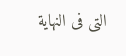التى فى النهاية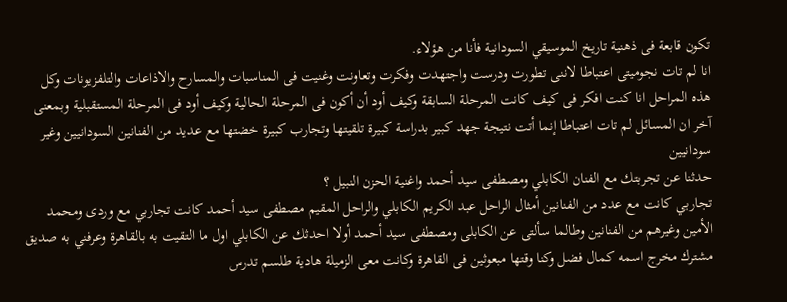تكون قابعة فى ذهنية تاريخ الموسيقي السودانية فأنا من هؤلاء.
انا لم تات نجوميتى اعتباطا لاننى تطورت ودرست واجتهدت وفكرت وتعاونت وغنيت فى المناسبات والمسارح والاذاعات والتلفزيونات وكل هذه المراحل انا كنت افكر فى كيف كانت المرحلة السابقة وكيف أود أن أكون فى المرحلة الحالية وكيف أود فى المرحلة المستقبلية وبمعنى آخر ان المسائل لم تات اعتباطا إنما أتت نتيجة جهد كبير بدراسة كبيرة تلقيتها وتجارب كبيرة خضتها مع عديد من الفنانين السودانيين وغير سودانيين
حدثنا عن تجربتك مع الفنان الكابلي ومصطفى سيد أحمد واغنية الحزن النبيل ؟
تجاربي كانت مع عدد من الفنانين أمثال الراحل عبد الكريم الكابلي والراحل المقيم مصطفى سيد أحمد كانت تجاربي مع وردى ومحمد الأمين وغيرهم من الفنانين وطالما سألتى عن الكابلى ومصطفى سيد أحمد أولا احدثك عن الكابلي اول ما التقيت به بالقاهرة وعرفني به صديق مشترك مخرج اسمه كمال فضل وكنا وقتها مبعوثين فى القاهرة وكانت معى الزميلة هادية طلسم تدرس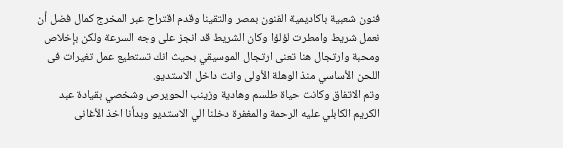فنون شعبية باكاديمية الفنون بمصر والتقينا وقدم اقتراح عبر المخرج كمال فضل أن نعمل شريط وامطرت لؤلؤا وكان الشريط قد انجز على وجه السرعة ولكن بإخلاص ومحبة وارتجال هنا تعنى ارتجال الموسيقي بحيث انك تستطيع عمل تغيرات فى اللحن الأساسي منذ الوهلة الأولى وانت داخل الاستديو.
وتم الاتفاق وكانت حياة طلسم وهادية وزينب الحويرص وشخصي بقيادة عبد الكريم الكابلي عليه الرحمة والمغفرة دخلنا الي الاستديو وبدأنا اخذ الأغانى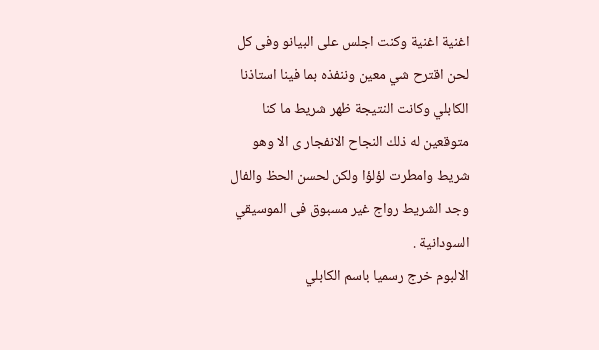اغنية اغنية وكنت اجلس على البيانو وفى كل لحن اقترح شي معين وننفذه بما فينا استاذنا الكابلي وكانت النتيجة ظهر شريط ما كنا متوقعين له ذلك النجاح الانفجار ى الا وهو شريط وامطرت لؤلؤا ولكن لحسن الحظ والفال وجد الشريط رواج غير مسبوق فى الموسيقي السودانية .
الالبوم خرج رسميا باسم الكابلي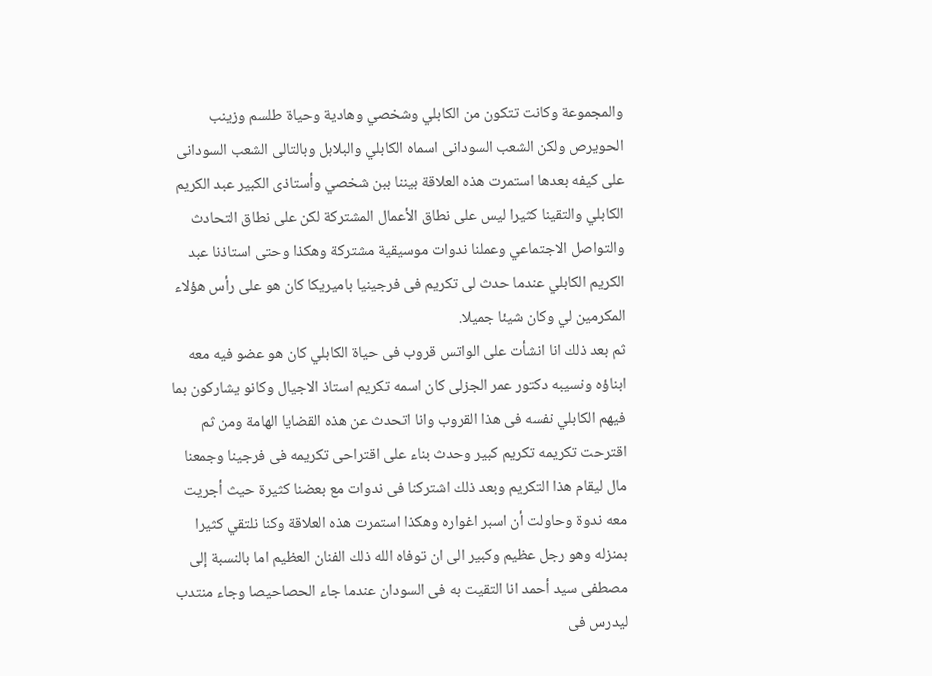والمجموعة وكانت تتكون من الكابلي وشخصي وهادية وحياة طلسم وزينب الحويرص ولكن الشعب السودانى اسماه الكابلي والبلابل وبالتالى الشعب السودانى على كيفه بعدها استمرت هذه العلاقة بيننا ببن شخصي وأستاذى الكبير عبد الكريم الكابلي والتقينا كثيرا ليس على نطاق الأعمال المشتركة لكن على نطاق التحادث والتواصل الاجتماعي وعملنا ندوات موسيقية مشتركة وهكذا وحتى استاذنا عبد الكريم الكابلي عندما حدث لى تكريم فى فرجينيا باميريكا كان هو على رأس هؤلاء المكرمين لي وكان شيئا جميلا.
ثم بعد ذلك انا انشأت على الواتس قروب فى حياة الكابلي كان هو عضو فيه معه ابناؤه ونسيبه دكتور عمر الجزلى كان اسمه تكريم استاذ الاجيال وكانو يشاركون بما فيهم الكابلي نفسه فى هذا القروب وانا اتحدث عن هذه القضايا الهامة ومن ثم اقترحت تكريمه تكريم كبير وحدث بناء على اقتراحى تكريمه فى فرجينا وجمعنا مال ليقام هذا التكريم وبعد ذلك اشتركنا فى ندوات مع بعضنا كثيرة حيث أجريت معه ندوة وحاولت أن اسبر اغواره وهكذا استمرت هذه العلاقة وكنا نلتقي كثيرا بمنزله وهو رجل عظيم وكبير الى ان توفاه الله ذلك الفنان العظيم اما بالنسبة إلى مصطفى سيد أحمد انا التقيت به فى السودان عندما جاء الحصاحيصا وجاء منتدب ليدرس فى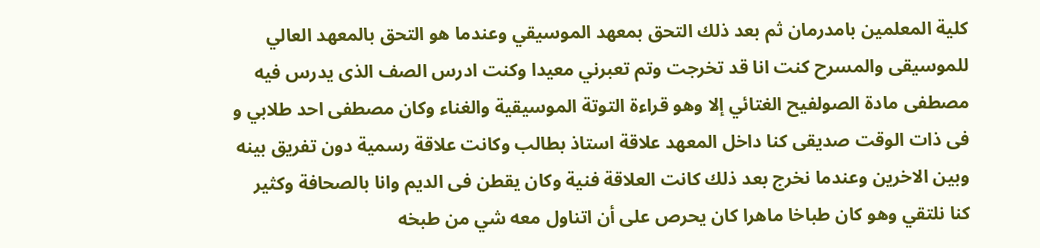كلية المعلمين بامدرمان ثم بعد ذلك التحق بمعهد الموسيقي وعندما هو التحق بالمعهد العالي للموسيقى والمسرح كنت انا قد تخرجت وتم تعبرني معيدا وكنت ادرس الصف الذى يدرس فيه مصطفى مادة الصولفيح الغتائي إلا وهو قراءة التوتة الموسيقية والغناء وكان مصطفى احد طلابي و فى ذات الوقت صديقى كنا داخل المعهد علاقة استاذ بطالب وكانت علاقة رسمية دون تفريق بينه وبين الاخرين وعندما نخرج بعد ذلك كانت العلاقة فنية وكان يقطن فى الديم وانا بالصحافة وكثير كنا نلتقي وهو كان طباخا ماهرا كان يحرص على أن اتناول معه شي من طبخه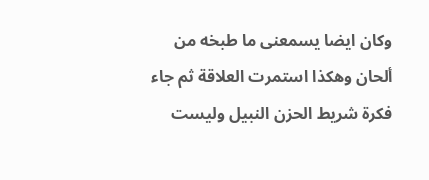وكان ايضا يسمعنى ما طبخه من ألحان وهكذا استمرت العلاقة ثم جاء فكرة شريط الحزن النبيل وليست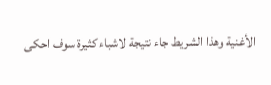الأغنية وهذا الشريط جاء نتيجة لاشباء كثيرة سوف احكى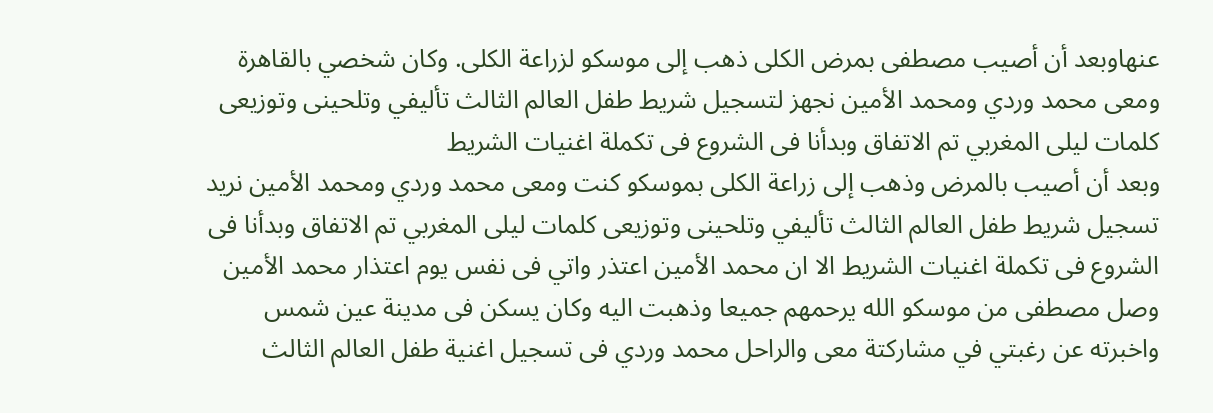عنهاوبعد أن أصيب مصطفى بمرض الكلى ذهب إلى موسكو لزراعة الكلى. وكان شخصي بالقاهرة ومعى محمد وردي ومحمد الأمين نجهز لتسجيل شريط طفل العالم الثالث تأليفي وتلحينى وتوزيعى كلمات ليلى المغربي تم الاتفاق وبدأنا فى الشروع فى تكملة اغنيات الشريط
وبعد أن أصيب بالمرض وذهب إلى زراعة الكلى بموسكو كنت ومعى محمد وردي ومحمد الأمين نريد تسجيل شريط طفل العالم الثالث تأليفي وتلحينى وتوزيعى كلمات ليلى المغربي تم الاتفاق وبدأنا فى الشروع فى تكملة اغنيات الشريط الا ان محمد الأمين اعتذر واتي فى نفس يوم اعتذار محمد الأمين وصل مصطفى من موسكو الله يرحمهم جميعا وذهبت اليه وكان يسكن فى مدينة عين شمس واخبرته عن رغبتي في مشاركتة معى والراحل محمد وردي فى تسجيل اغنية طفل العالم الثالث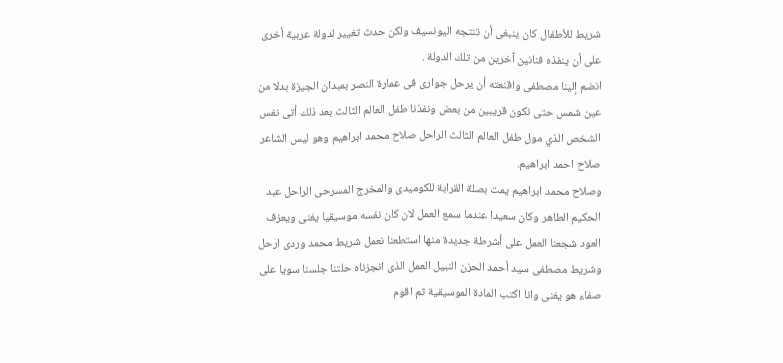شريط للأطفال كان ينبغى أن تنتجه اليونسيف ولكن حدث تغيير لدولة عربية أخرى على أن ينفذه فنانين آخرين من تلك الدولة .
انضم إلينا مصطفى واقنعته أن يرحل جوارى فى عمارة النصر بمبدان الجيزة بدلا من عين شمس حتى نكون قريبين من بعض ونفذنا طفل العالم الثالث بعد ذلك أتى نفس الشخص الذي مول طفل العالم الثالث الراحل صلاح محمد ابراهيم وهو ليس الشاعر صلاح احمد ابراهيم.
وصلاح محمد ابراهيم يمت بصلة القرابة للكوميدى والمخرج المسرحى الراحل عبد الحكيم الطاهر وكان سعيدا عندما سمع العمل لان كان نفسه موسيقيا يغنى ويعزف العود شجعنا العمل على أشرطة جديدة منها استطعنا نعمل شريط محمد وردى ارحل وشريط مصطفى سيد أحمد الحزن النبيل العمل الذى انجزناه حلتنا جلسنا سويا على صفاء هو يغنى وانا اكتب المادة الموسيقية ثم اقوم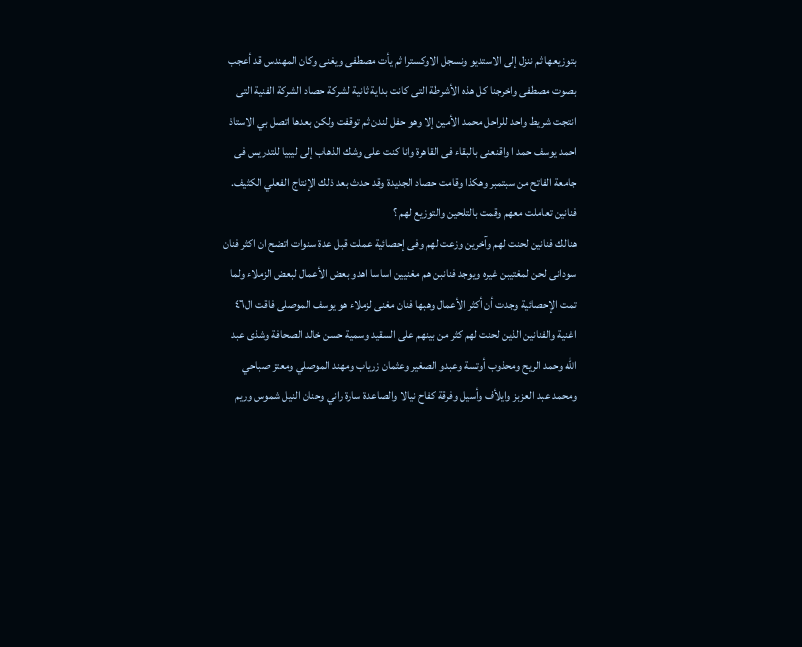بتوزيعها ثم ننزل إلى الاستديو ونسجل الاوكسترا ثم يأت مصطفى ويغنى وكان المهندس قد أعجب بصوت مصطفى واخرجنا كل هذه الأشرطة التى كانت بداية ثانية لشركة حصاد الشركة الفنية التى انتجت شريط واحد للراحل محمد الأمين إلا وهو حفل لندن ثم توقفت ولكن بعدها اتصل بي الاستاذ احمد يوسف حمد ا واقنعنى بالبقاء فى القاهرة وانا كنت على وشك الذهاب إلى ليبيا للتدريس فى جامعة الفاتح من سبتمبر وهكذا وقامت حصاد الجديدة وقد حدث بعد ذلك الإنتاج الفعلي الكثيف.
فنانين تعاملت معهم وقمت بالتلحين والتوزيع لهم ؟
هنالك فنانين لحنت لهم وآخرين وزعت لهم وفى إحصائية عملت قبل عدة سنوات اتضح ان اكثر فنان سودانى لحن لمغتيبن غيره ويوجد فنانبن هم مغنيين اساسا اهدو بعض الأعمال لبعض الزملاء ولما تمت الإحصائية وجدت أن أكثر الأعمال وهبها فنان مغنى لزملاء هو يوسف الموصلى فاقت ال٤٦ اغنية والفنانين الذين لحنت لهم كثر من بينهم على السقيد وسمية حسن خالد الصحافة وشذى عبد الله وحمد الريح ومحذوب أوتسة وعبدو الصغير وعثمان زرياب ومهند الموصلي ومعتز صباحي ومحمد عبد العزبز وايلأف وأسيل وفرقة كفاح نيالا والصاعدة سارة راني وحنان النيل شموس وريم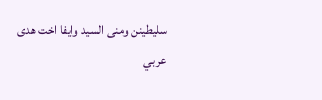سليطينن ومنى السيد وايفا اخت هدى عربي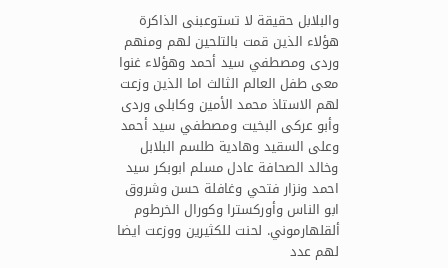والبلابل حقيقة لا تستوعبنى الذاكرة هؤلاء الذين قمت بالتلحين لهم ومنهم وردى ومصطفي سيد أحمد وهؤلاء غنوا معى طفل العالم الثالث اما الذين وزعت لهم الاستاذ محمد الأمين وكابلى وردى وأبو عركى البخيت ومصطفي سيد أحمد وعلى السقيد وهادية طلسم البلابل وخالد الصحافة عادل مسلم ابوبكر سيد احمد ونزار فتحي وغافلة حسن وشروق ابو الناس وأوركسترا وكورال الخرطوم ألقلهارموني. لحنت للكثيرين ووزعت ايضا لهم عدد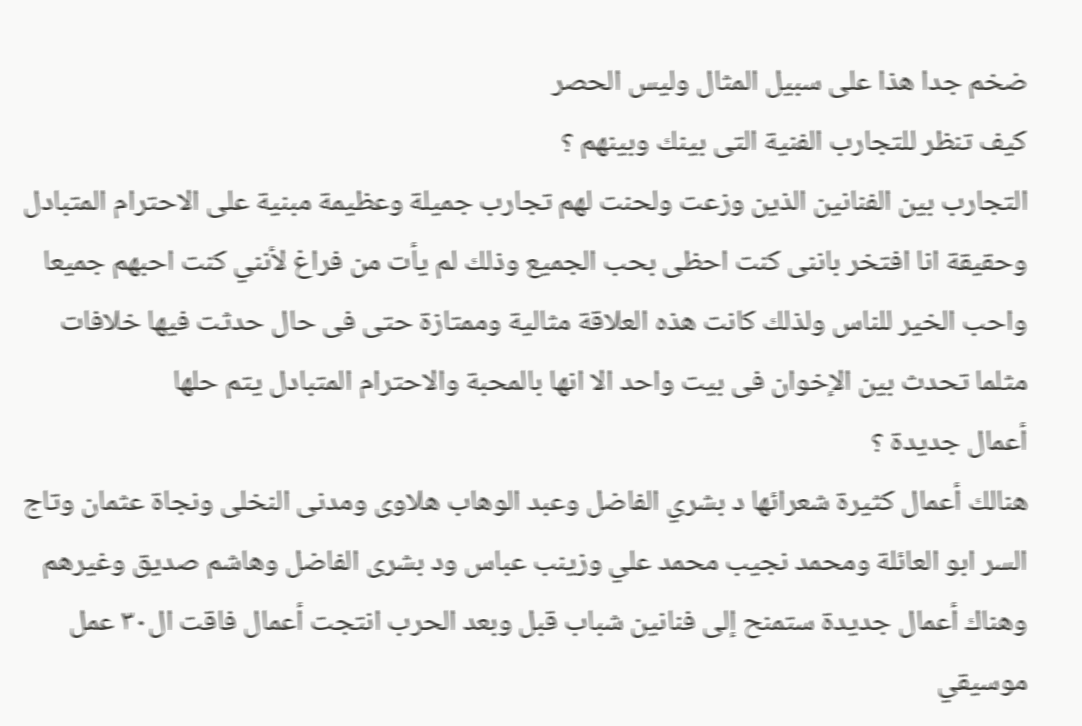ضخم جدا هذا على سبيل المثال وليس الحصر
كيف تنظر للتجارب الفنية التى بينك وبينهم ؟
التجارب بين الفنانين الذين وزعت ولحنت لهم تجارب جميلة وعظيمة مبنية على الاحترام المتبادل وحقيقة انا افتخر باننى كنت احظى بحب الجميع وذلك لم يأت من فراغ لأنني كنت احبهم جميعا واحب الخير للناس ولذلك كانت هذه العلاقة مثالية وممتازة حتى فى حال حدثت فيها خلافات مثلما تحدث بين الإخوان فى بيت واحد الا انها بالمحبة والاحترام المتبادل يتم حلها
أعمال جديدة ؟
هنالك أعمال كثيرة شعرائها د بشري الفاضل وعبد الوهاب هلاوى ومدنى النخلى ونجاة عثمان وتاج السر ابو العائلة ومحمد نجيب محمد علي وزينب عباس ود بشرى الفاضل وهاشم صديق وغيرهم وهناك أعمال جديدة ستمنح إلى فنانين شباب قبل وبعد الحرب انتجت أعمال فاقت ال٣٠ عمل موسيقي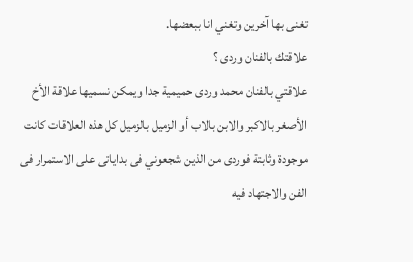تغنى بها آخرين وتغني انا ببعضها.
علاقتك بالفنان وردى ؟
علاقتي بالفنان محمد وردى حميمية جدا ويمكن نسميها علاقة الأخ الأصغر بالاكبر والابن بالاب أو الزميل بالزميل كل هذه العلاقات كانت موجودة وثابتة فوردى من الذين شجعوني فى بداياتى على الاستمرار فى الفن والاجتهاد فيه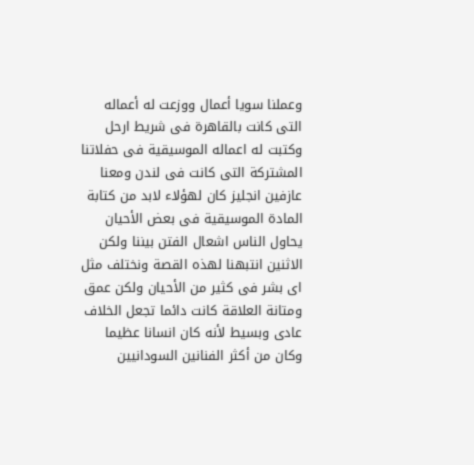وعملنا سويا أعمال ووزعت له أعماله التى كانت بالقاهرة فى شريط ارحل وكتبت له اعماله الموسيقية فى حفلاتنا المشتركة التى كانت فى لندن ومعنا عازفين انجليز كان لهؤلاء لابد من كتابة المادة الموسيقية فى بعض الأحيان يحاول الناس اشعال الفتن بيننا ولكن الاثنين انتبهنا لهذه القصة ونختلف مثل اى بشر فى كثير من الأحيان ولكن عمق ومتانة العلاقة كانت دائما تجعل الخلاف عادى وبسيط لأنه كان انسانا عظيما وكان من أكثر الفنانين السودانيين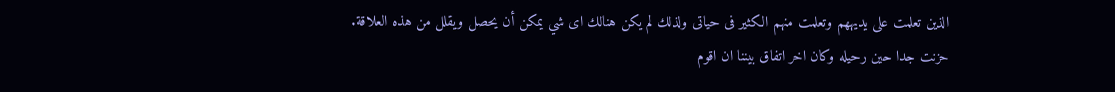الذين تعلمت على يديههم وتعلمت منهم الكثير فى حياتى ولذلك لم يكن هنالك اى شي يمكن أن يحصل ويقلل من هذه العلاقة.
حزنت جدا حين رحيله وكان اخر اتفاق بيننا ان اقوم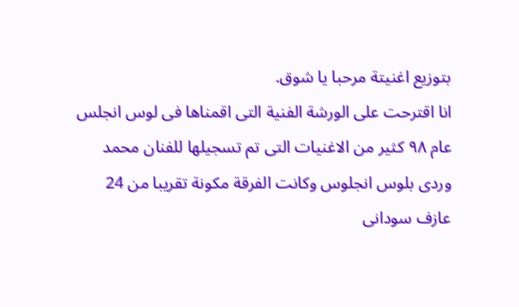بتوزيع اغنيتة مرحبا يا شوق.
انا اقترحت على الورشة الفنية التى اقمناها فى لوس انجلس عام ٩٨ كثير من الاغنيات التى تم تسجيلها للفنان محمد وردى بلوس انجلوس وكانت الفرقة مكونة تقريبا من 24 عازف سودانى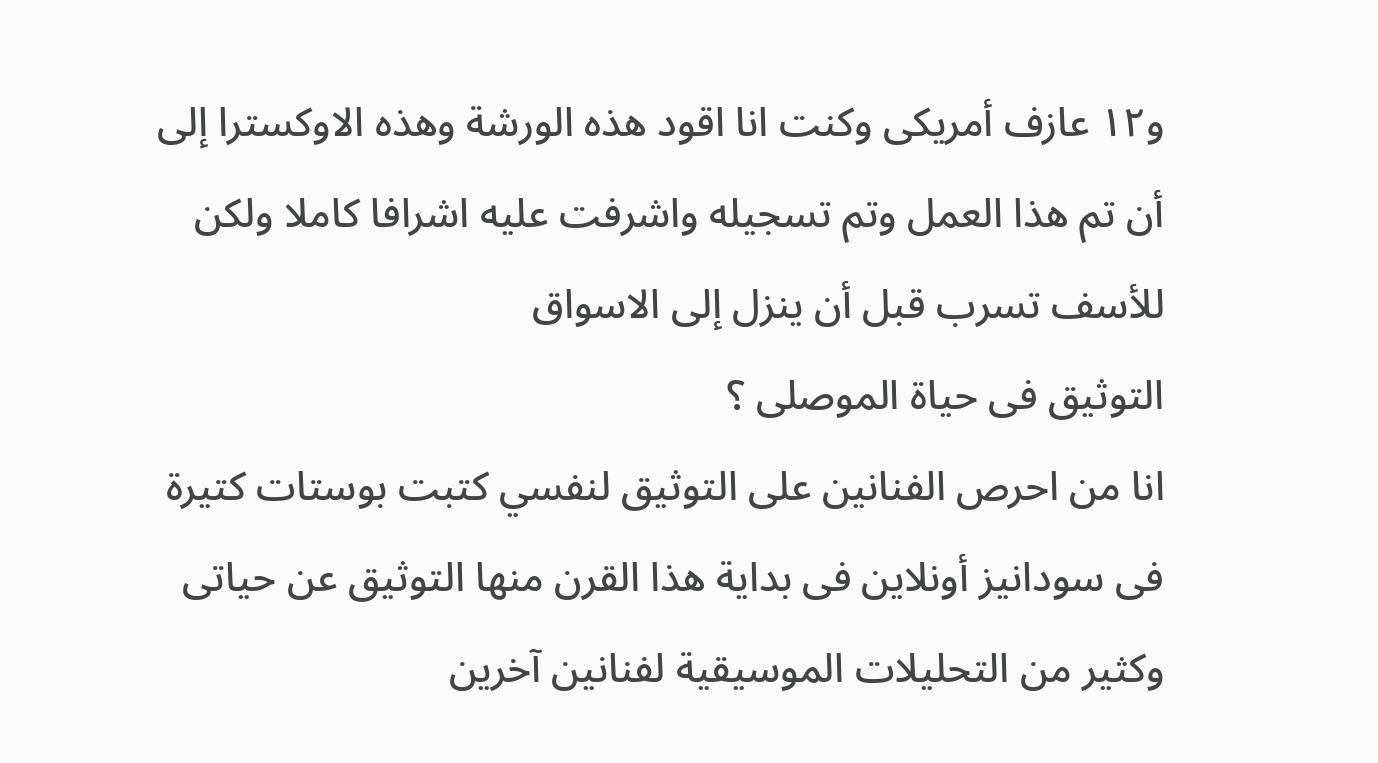و١٢ عازف أمريكى وكنت انا اقود هذه الورشة وهذه الاوكسترا إلى أن تم هذا العمل وتم تسجيله واشرفت عليه اشرافا كاملا ولكن للأسف تسرب قبل أن ينزل إلى الاسواق
التوثيق فى حياة الموصلى ؟
انا من احرص الفنانين على التوثيق لنفسي كتبت بوستات كتيرة فى سودانيز أونلاين فى بداية هذا القرن منها التوثيق عن حياتى وكثير من التحليلات الموسيقية لفنانين آخرين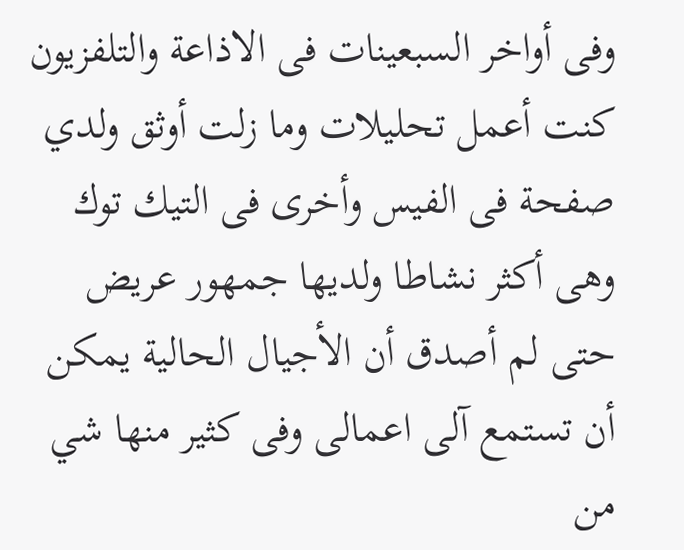وفى أواخر السبعينات فى الاذاعة والتلفزيون كنت أعمل تحليلات وما زلت أوثق ولدي صفحة فى الفيس وأخرى فى التيك توك وهى أكثر نشاطا ولديها جمهور عريض حتى لم أصدق أن الأجيال الحالية يمكن أن تستمع آلى اعمالى وفى كثير منها شي من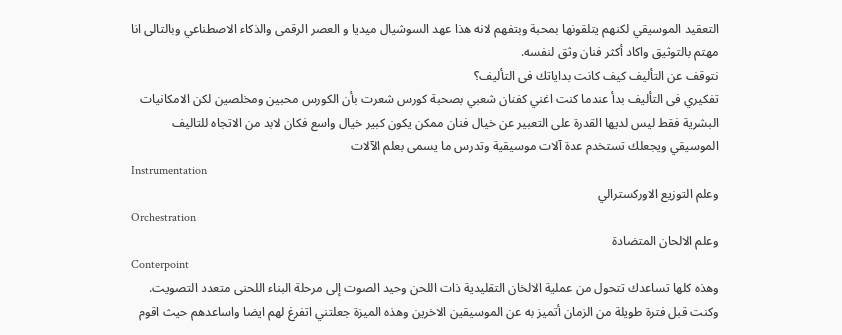التعقيد الموسيقي لكنهم يتلقونها بمحبة وبتفهم لانه هذا عهد السوشيال ميديا و العصر الرقمى والذكاء الاصطناعي وبالتالى انا مهتم بالتوثيق واكاد أكثر فنان وثق لنفسه.
نتوقف عن التأليف كيف كانت بداياتك فى التأليف؟
تفكيري فى التأليف بدأ عندما كنت اغني كفنان شعبي بصحبة كورس شعرت بأن الكورس محبين ومخلصين لكن الامكانيات البشرية فقط ليس لديها القدرة على التعبير عن خيال فنان ممكن يكون كبير خيال واسع فكان لابد من الاتجاه للتاليف الموسيقي ويجعلك تستخدم عدة آلات موسيقية وتدرس ما يسمى بعلم الآلات
Instrumentation
وعلم التوزيع الاوركسترالي
Orchestration
وعلم الالحان المتضادة
Conterpoint
وهذه كلها تساعدك تتحول من عملية الالخان التقليدية ذات اللحن وحيد الصوت إلى مرحلة البناء اللحنى متعدد التصويت.
وكنت قبل فترة طويلة من الزمان أتميز به عن الموسيقين الاخرين وهذه الميزة جعلتني اتفرغ لهم ايضا واساعدهم حيث اقوم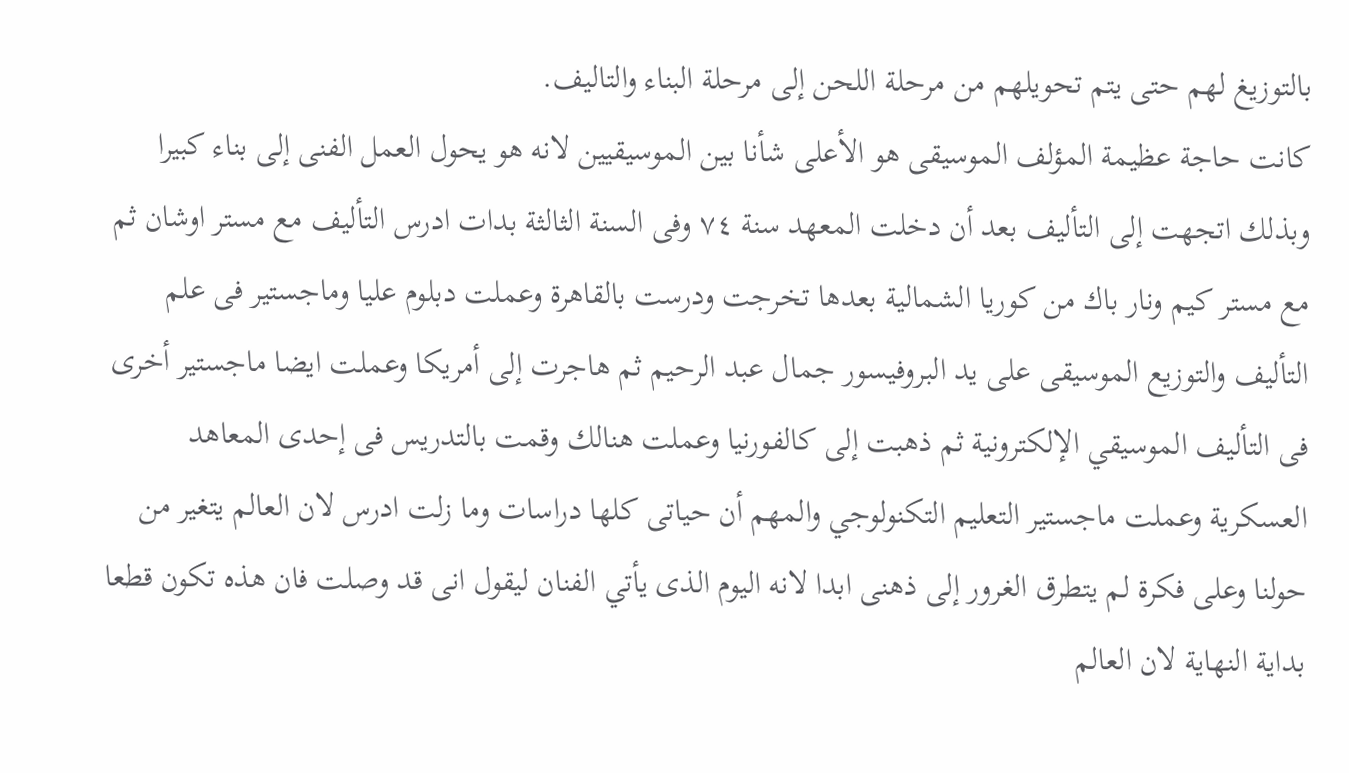بالتوزيغ لهم حتى يتم تحويلهم من مرحلة اللحن إلى مرحلة البناء والتاليف.
كانت حاجة عظيمة المؤلف الموسيقى هو الأعلى شأنا بين الموسيقيين لانه هو يحول العمل الفنى إلى بناء كبيرا وبذلك اتجهت إلى التأليف بعد أن دخلت المعهد سنة ٧٤ وفى السنة الثالثة بدات ادرس التأليف مع مستر اوشان ثم مع مستر كيم ونار باك من كوريا الشمالية بعدها تخرجت ودرست بالقاهرة وعملت دبلوم عليا وماجستير فى علم التأليف والتوزيع الموسيقى على يد البروفيسور جمال عبد الرحيم ثم هاجرت إلى أمريكا وعملت ايضا ماجستير أخرى فى التأليف الموسيقي الإلكترونية ثم ذهبت إلى كالفورنيا وعملت هنالك وقمت بالتدريس فى إحدى المعاهد العسكرية وعملت ماجستير التعليم التكنولوجي والمهم أن حياتى كلها دراسات وما زلت ادرس لان العالم يتغير من حولنا وعلى فكرة لم يتطرق الغرور إلى ذهنى ابدا لانه اليوم الذى يأتي الفنان ليقول انى قد وصلت فان هذه تكون قطعا بداية النهاية لان العالم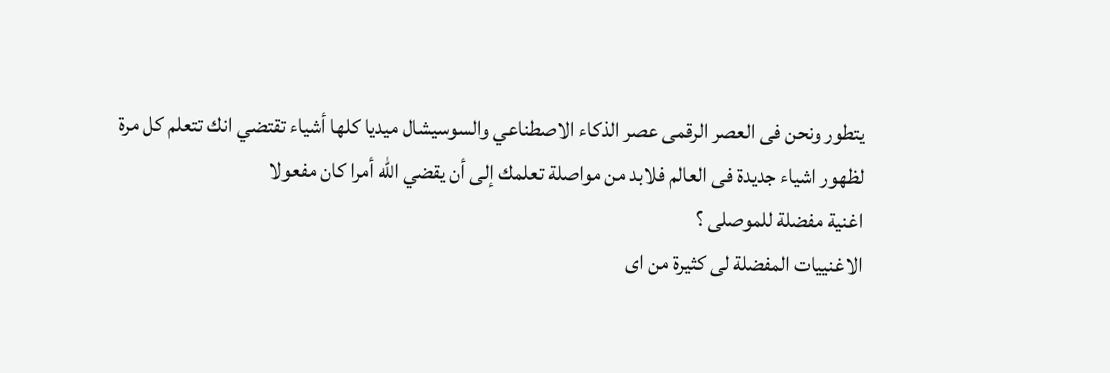يتطور ونحن فى العصر الرقمى عصر الذكاء الاصطناعي والسوسيشال ميديا كلها أشياء تقتضي انك تتعلم كل مرة لظهور اشياء جديدة فى العالم فلابد من مواصلة تعلمك إلى أن يقضي الله أمرا كان مفعولا
اغنية مفضلة للموصلى ؟
الاغنييات المفضلة لى كثيرة من اى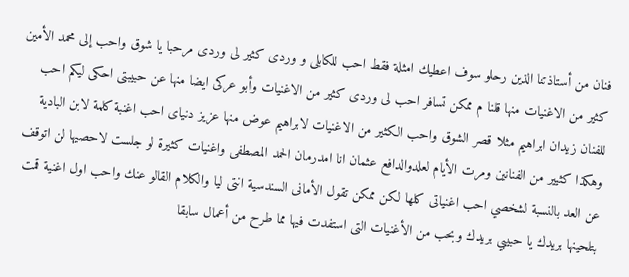فنان من أستاذتنا الذين رحلو سوف اعطيك امثلة فقط احب للكابلى و وردى كثير لى وردى مرحبا يا شوق واحب إلى محمد الأمين كثير من الاغنيات منها قلنا م ممكن تسافر احب لى وردى كثير من الاغنيات وأبو عركى ايضا منها عن حبيبتى احكى ليكم احب للفنان زيدان ابراهيم مثلا قصر الشوق واحب الكثير من الاغنيات لابراهيم عوض منها عزيز دنياى احب اغنبة كلمة لابن البادية وهكذا كثيير من الفنانين ومرت الأيام لعلدوالدافع عثمان انا امدرمان الحمد المصطفى واغنيات كثيرة لو جلست لاحصيها لن اتوقف عن العد بالنسبة لشخصي احب اغنياتى كلها لكن ممكن تقول الأمانى السندسية انتى ليا والكلام القالو عنك واحب اول اغنية قمت بتلحينها بريدك يا حبيبي بريدك وبحب من الأغنيات التى استفدت فيها مما طرح من أعمال سابقا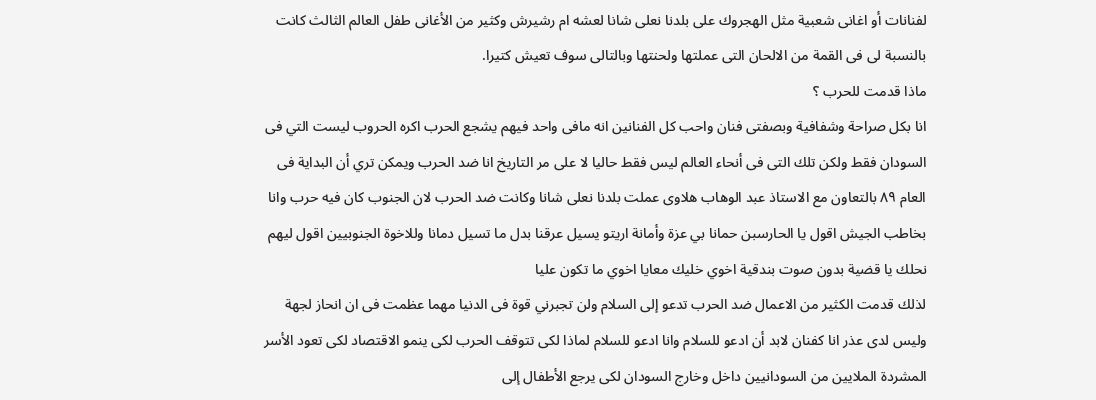لفنانات أو اغانى شعبية مثل الهجروك على بلدنا نعلى شانا لعشه ام رشيرش وكثير من الأغانى طفل العالم الثالث كانت بالنسبة لى فى القمة من الالحان التى عملتها ولحنتها وبالتالى سوف تعيش كتيرا.
ماذا قدمت للحرب ؟
انا بكل صراحة وشفافية وبصفتى فنان واحب كل الفنانين انه مافى واحد فيهم يشجع الحرب اكره الحروب ليست التي فى السودان فقط ولكن تلك التى فى أنحاء العالم ليس فقط حاليا لا على مر التاريخ انا ضد الحرب ويمكن تري أن البداية فى العام ٨٩ بالتعاون مع الاستاذ عبد الوهاب هلاوى عملت بلدنا نعلى شانا وكانت ضد الحرب لان الجنوب كان فيه حرب وانا بخاطب الجيش اقول يا الحارسبن حمانا بي عزة وأمانة اريتو يسيل عرقنا بدل ما تسيل دمانا وللاخوة الجنوبيين اقول ليهم نحلك يا قضية بدون صوت بندقية اخوي خليك معايا اخوي ما تكون عليا
لذلك قدمت الكثير من الاعمال ضد الحرب تدعو إلى السلام ولن تجبرني قوة فى الدنيا مهما عظمت فى ان انحاز لجهة وليس لدى عذر انا كفنان لابد أن ادعو للسلام وانا ادعو للسلام لماذا لكى تتوقف الحرب لكى ينمو الاقتصاد لكى تعود الأسر المشردة الملايين من السودانيين داخل وخارج السودان لكى يرجع الأطفال إلى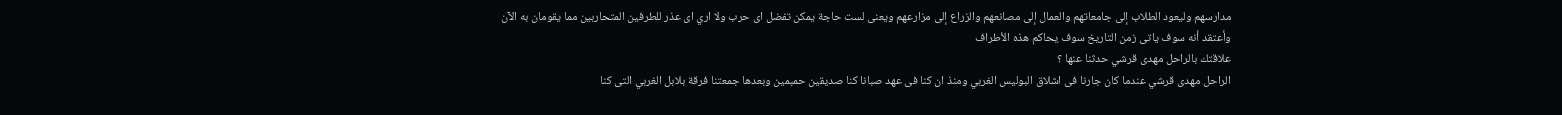مدارسهم وليعود الطلاب إلى جامعاتهم والعمال إلى مصانعهم والزراع إلى مزارعهم ويعنى لست حاجة يمكن تفضل اى حرب ولا اري اى عذر للطرفين المتحاربين مما يقومان به الآن وأعتقد أنه سوف ياتى زمن التاريخ سوف يحاكم هذه الأطراف
علاقتك بالراحل مهدى قرشي حدثنا عنها ؟
الراحل مهدى قرشي عندما كان جارنا فى اشلاق البوليس الغربي ومنذ ان كنا فى عهد صبانا كنا صديقين حمبمين وبعدها جمعتنا فرقة بلابل الغربي التى كنا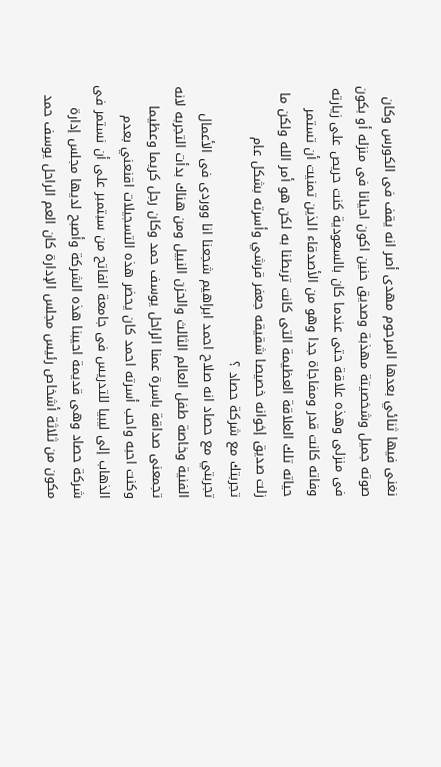نغنى فيها ثنائي بعدها المرحوم مهدى أصر انه يقف فى الكورس وكان صوته جميل وشخصيتة مهذبة وصديق حنين اكون احيانا فى منزله أو بكون فى منزلى وهذه علاقة حتى عندما كان بالسعودية كنت حريص على زيارته وفاته كانت قدر ومفاجاة جدا وهو من الأصدقاء الذين تمنيت أن تستمر حياته تلك العلاقة العظيمة التى كانت تربطنا به لكن هو أمر الله ولكن ما زلت صديق إخوانه خصيصا شقيقه جعفر قرشي وأسرته بشكل عام
تجربتك مع شركة حصاد ؟
تجربتي مع حصاد انه صلاح احمد ابراهيم شجعنا انا ووردى فى الأعمال الفنية وخاصة طفل العالم الثالث والحزن النبيل ومن هناك بدأت التجربه لانه تجمعنى صداقة باسرة عمنا الراحل يوسف حمد وكان رجل كريما وعظيما وكنت احبه واحب أسرته احمد كان يحضر هذه التسجيلات اقنعني بعدم الذهاب إلى ليبيا للتدريس فى جامعة الفاتح من سبتمبر على أن نستمر فى شركة حصاد وهى قديمة احيبنا هذه الشركة وأصبح لديها مجلس إدارة مكون من ثلاثة أشخاص رئيس مجلس الإدارة كان العم الراحل يوسف حمد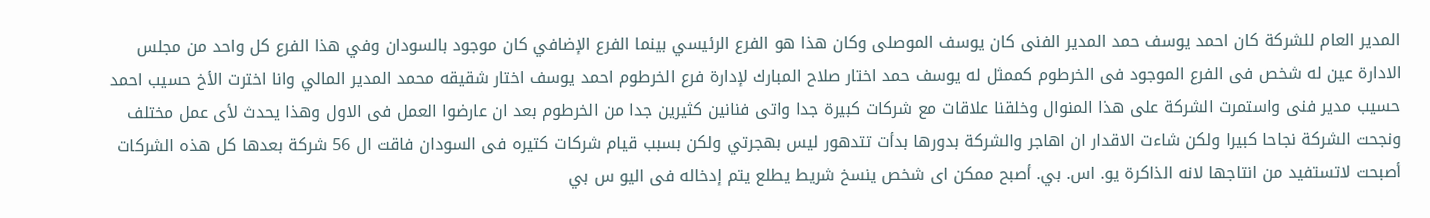المدير العام للشركة كان احمد يوسف حمد المدير الفنى كان يوسف الموصلى وكان هذا هو الفرع الرئيسي بينما الفرع الإضافي كان موجود بالسودان وفي هذا الفرع كل واحد من مجلس الادارة عين له شخص فى الفرع الموجود فى الخرطوم كممثل له يوسف حمد اختار صلاح المبارك لإدارة فرع الخرطوم احمد يوسف اختار شقيقه محمد المدير المالي وانا اخترت الأخ حسيب احمد حسيب مدير فنى واستمرت الشركة على هذا المنوال وخلقنا علاقات مع شركات كبيرة جدا واتى فنانين كثيرين جدا من الخرطوم بعد ان عارضوا العمل فى الاول وهذا يحدث لأى عمل مختلف ونجحت الشركة نجاحا كبيرا ولكن شاءت الاقدار ان اهاجر والشركة بدورها بدأت تتدهور ليس بهجرتي ولكن بسبب قيام شركات كتيره فى السودان فاقت ال 56 شركة بعدها كل هذه الشركات أصبحت لاتستفيد من انتاجها لانه الذاكرة يو. اس. بي. أصبح ممكن اى شخص ينسخ شريط يطلع يتم إدخاله فى اليو س بي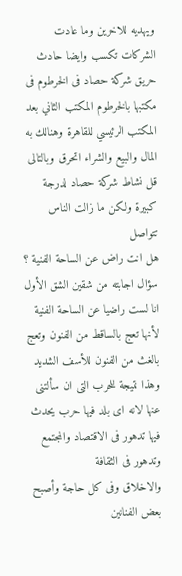ويهديه للاخرين وما عادت الشركات تكسب وايضا حادث حريق شركة حصاد فى الخرطوم فى مكتبها بالخرطوم المكتب الثاني بعد المكتب الرئيسي للقاهرة وهنالك به المال والبيع والشراء اتحرق وبالتالى قل نشاط شركة حصاد لدرجة كبيرة ولكن ما زالت الناس تتواصل
هل انت راض عن الساحة الفنية ؟
سؤال اجابته من شقين الشق الأول انا لست راضيا عن الساحة الفنية لأنها تعج بالساقط من الفنون وتعج بالغث من الفنون للأسف الشديد وهذا نتيجة للحرب التى ان سألتنى عنها لانه اى بلد فيها حرب يحدث فيها تدهور فى الاقتصاد والمجتمع وتدهور فى الثقافة
والاخلاق وفى كل حاجة وأصبح بعض الفنانين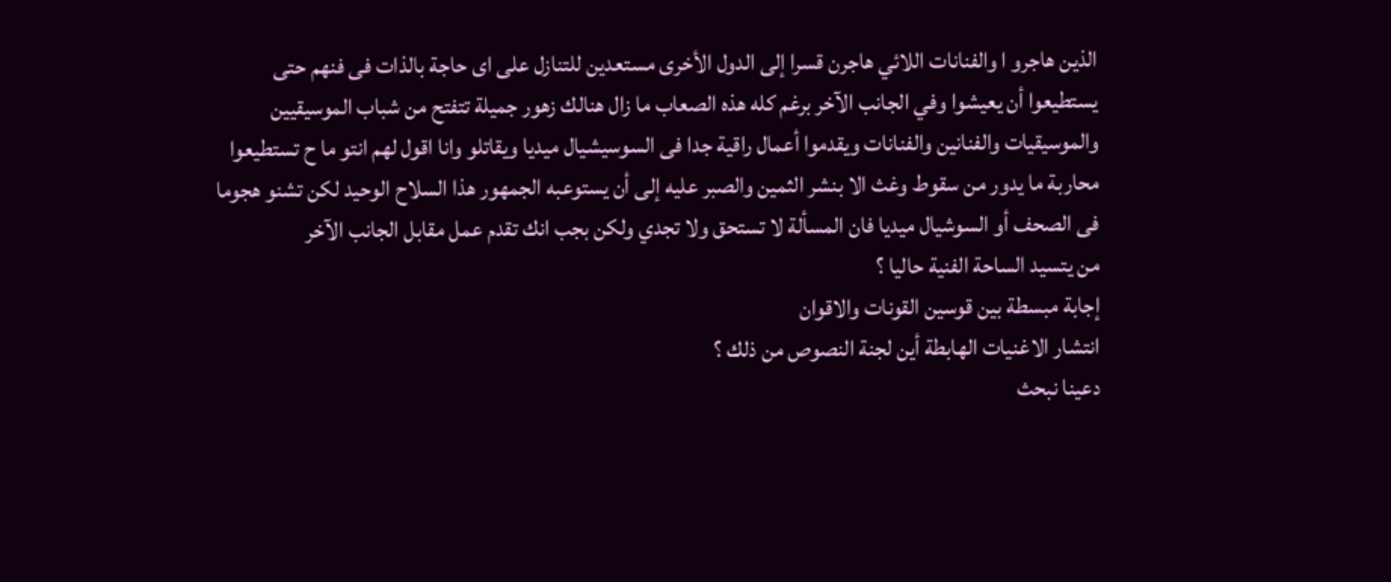الذين هاجرو ا والفنانات اللائي هاجرن قسرا إلى الدول الأخرى مستعدين للتنازل على اى حاجة بالذات فى فنهم حتى يستطيعوا أن يعيشوا وفي الجانب الآخر برغم كله هذه الصعاب ما زال هنالك زهور جميلة تتفتح من شباب الموسيقيين والموسيقيات والفنانين والفنانات ويقدموا أعمال راقية جدا فى السوسيشيال ميديا ويقاتلو وانا اقول لهم انتو ما ح تستطيعوا محاربة ما يدور من سقوط وغث الا بنشر الثمين والصبر عليه إلى أن يستوعبه الجمهور هذا السلاح الوحيد لكن تشنو هجوما فى الصحف أو السوشيال ميديا فان المسألة لا تستحق ولا تجدي ولكن بجب انك تقدم عمل مقابل الجانب الآخر
من يتسيد الساحة الفنية حاليا ؟
إجابة مبسطة بين قوسين القونات والاقوان
انتشار الاغنيات الهابطة أين لجنة النصوص من ذلك ؟
دعينا نبحث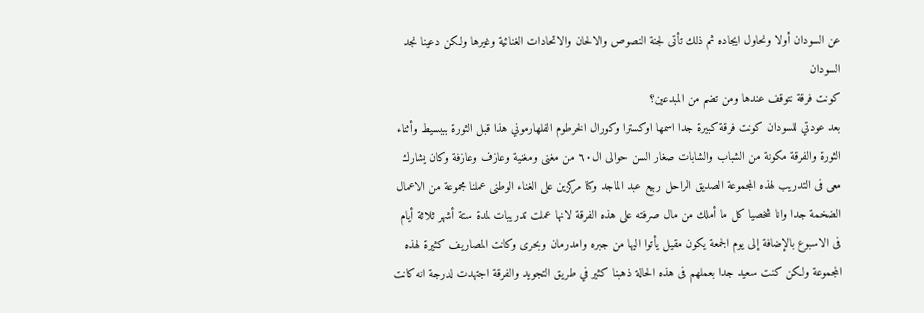عن السودان أولا ونحاول ايجاده ثم ذلك تأتى لجنة النصوص والالحان والاتحادات الغنائية وغيرها ولكن دعينا نجد السودان
كونت فرقة نتوقف عندها ومن تضم من المبدعين؟
بعد عودتي للسودان كونت فرقة كبيرة جدا اسمها اوكسترا وكورال الخرطوم الفلهارموني هذا قبل الثورة بببسيط وأثناء الثورة والفرقة مكونة من الشباب والشابات صغار السن حوالى ال٦٠ من مغنى ومغنية وعازف وعازفة وكان يشارك معى فى التدريب لهذه المجموعة الصديق الراحل ربيع عبد الماجد وكنا مركزين على الغناء الوطنى عملنا مجموعة من الاعمال الضخمة جدا وانا شخصيا كل ما أملك من مال صرفته على هذه الفرقة لانها عملت تدريبات لمدة ستة أشهر ثلاثة أيام فى الاسبوع بالإضافة إلى يوم الجمعة يكون مقيل يأتوا اليها من جبره وامدرمان وبحرى وكانت المصاريف كثيرة لهذه المجموعة ولكن كنت سعيد جدا بعملهم فى هذه الحالة ذهبنا كثير في طريق التجويد والفرقة اجتهدت لدرجة انه كانت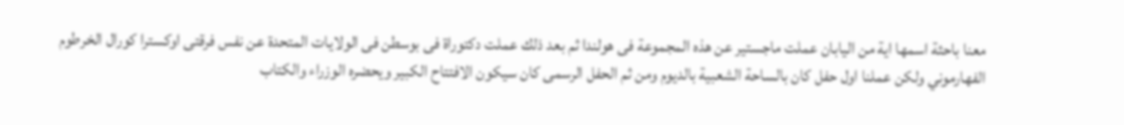معنا باحثة اسمها اية من اليابان عملت ماجستير عن هذه المجموعة فى هولندا ثم بعد ذلك عملت دكتوراة فى بوسطن فى الولايات المتحدة عن نفس فرقتى اوكسترا كورال الخرطوم الفهارموني ولكن عملنا اول حفل كان بالساحة الشعبية بالديوم ومن ثم الحفل الرسمى كان سيكون الافتتاح الكبير ويحضره الوزراء والكتاب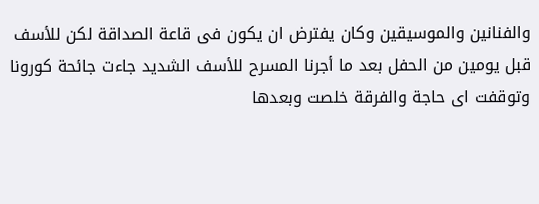والفنانين والموسيقين وكان يفترض ان يكون فى قاعة الصداقة لكن للأسف قبل يومين من الحفل بعد ما أجرنا المسرح للأسف الشديد جاءت جائحة كورونا وتوقفت اى حاجة والفرقة خلصت وبعدها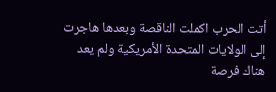أتت الحرب اكملت الناقصة وبعدها هاجرت إلى الولايات المتحدة الأمريكية ولم يعد هناك فرصة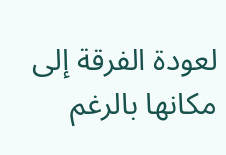لعودة الفرقة إلى مكانها بالرغم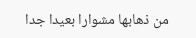من ذهابها مشوارا بعيدا جدا